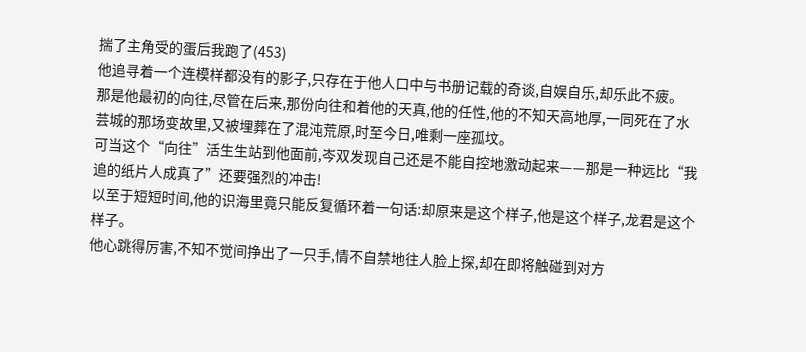揣了主角受的蛋后我跑了(453)
他追寻着一个连模样都没有的影子,只存在于他人口中与书册记载的奇谈,自娱自乐,却乐此不疲。
那是他最初的向往,尽管在后来,那份向往和着他的天真,他的任性,他的不知天高地厚,一同死在了水芸城的那场变故里,又被埋葬在了混沌荒原,时至今日,唯剩一座孤坟。
可当这个“向往”活生生站到他面前,岑双发现自己还是不能自控地激动起来——那是一种远比“我追的纸片人成真了”还要强烈的冲击!
以至于短短时间,他的识海里竟只能反复循环着一句话:却原来是这个样子,他是这个样子,龙君是这个样子。
他心跳得厉害,不知不觉间挣出了一只手,情不自禁地往人脸上探,却在即将触碰到对方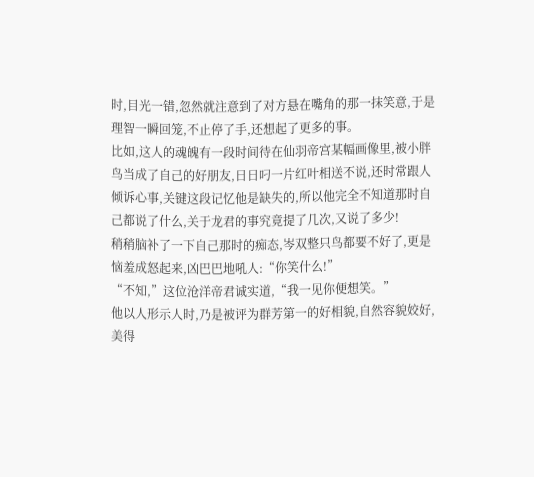时,目光一错,忽然就注意到了对方悬在嘴角的那一抹笑意,于是理智一瞬回笼,不止停了手,还想起了更多的事。
比如,这人的魂魄有一段时间待在仙羽帝宫某幅画像里,被小胖鸟当成了自己的好朋友,日日叼一片红叶相送不说,还时常跟人倾诉心事,关键这段记忆他是缺失的,所以他完全不知道那时自己都说了什么,关于龙君的事究竟提了几次,又说了多少!
稍稍脑补了一下自己那时的痴态,岑双整只鸟都要不好了,更是恼羞成怒起来,凶巴巴地吼人:“你笑什么!”
“不知,”这位沧洋帝君诚实道,“我一见你便想笑。”
他以人形示人时,乃是被评为群芳第一的好相貌,自然容貌姣好,美得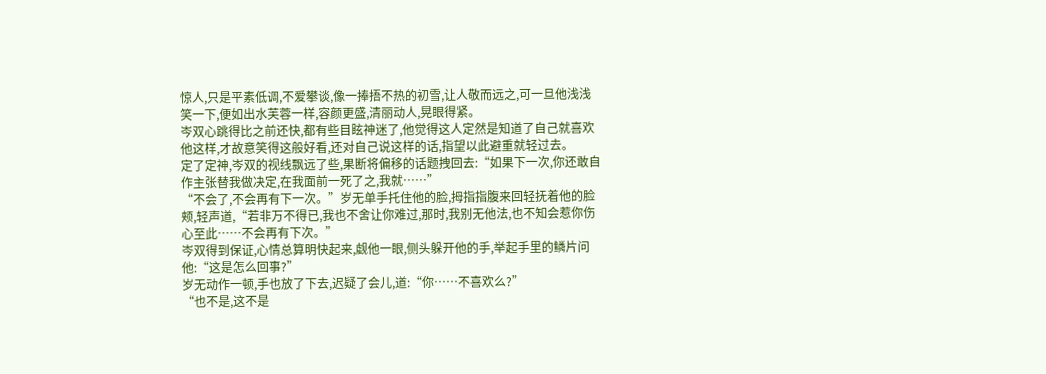惊人,只是平素低调,不爱攀谈,像一捧捂不热的初雪,让人敬而远之,可一旦他浅浅笑一下,便如出水芙蓉一样,容颜更盛,清丽动人,晃眼得紧。
岑双心跳得比之前还快,都有些目眩神迷了,他觉得这人定然是知道了自己就喜欢他这样,才故意笑得这般好看,还对自己说这样的话,指望以此避重就轻过去。
定了定神,岑双的视线飘远了些,果断将偏移的话题拽回去:“如果下一次,你还敢自作主张替我做决定,在我面前一死了之,我就……”
“不会了,不会再有下一次。”岁无单手托住他的脸,拇指指腹来回轻抚着他的脸颊,轻声道,“若非万不得已,我也不舍让你难过,那时,我别无他法,也不知会惹你伤心至此……不会再有下次。”
岑双得到保证,心情总算明快起来,觑他一眼,侧头躲开他的手,举起手里的鳞片问他:“这是怎么回事?”
岁无动作一顿,手也放了下去,迟疑了会儿,道:“你……不喜欢么?”
“也不是,这不是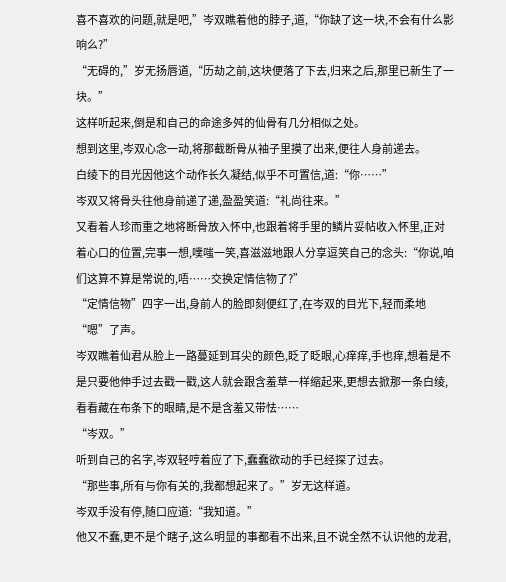喜不喜欢的问题,就是吧,”岑双瞧着他的脖子,道,“你缺了这一块,不会有什么影响么?”
“无碍的,”岁无扬唇道,“历劫之前,这块便落了下去,归来之后,那里已新生了一块。”
这样听起来,倒是和自己的命途多舛的仙骨有几分相似之处。
想到这里,岑双心念一动,将那截断骨从袖子里摸了出来,便往人身前递去。
白绫下的目光因他这个动作长久凝结,似乎不可置信,道:“你……”
岑双又将骨头往他身前递了递,盈盈笑道:“礼尚往来。”
又看着人珍而重之地将断骨放入怀中,也跟着将手里的鳞片妥帖收入怀里,正对着心口的位置,完事一想,噗嗤一笑,喜滋滋地跟人分享逗笑自己的念头:“你说,咱们这算不算是常说的,唔……交换定情信物了?”
“定情信物”四字一出,身前人的脸即刻便红了,在岑双的目光下,轻而柔地“嗯”了声。
岑双瞧着仙君从脸上一路蔓延到耳尖的颜色,眨了眨眼,心痒痒,手也痒,想着是不是只要他伸手过去戳一戳,这人就会跟含羞草一样缩起来,更想去掀那一条白绫,看看藏在布条下的眼睛,是不是含羞又带怯……
“岑双。”
听到自己的名字,岑双轻哼着应了下,蠢蠢欲动的手已经探了过去。
“那些事,所有与你有关的,我都想起来了。”岁无这样道。
岑双手没有停,随口应道:“我知道。”
他又不蠢,更不是个瞎子,这么明显的事都看不出来,且不说全然不认识他的龙君,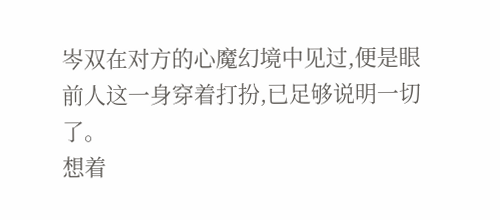岑双在对方的心魔幻境中见过,便是眼前人这一身穿着打扮,已足够说明一切了。
想着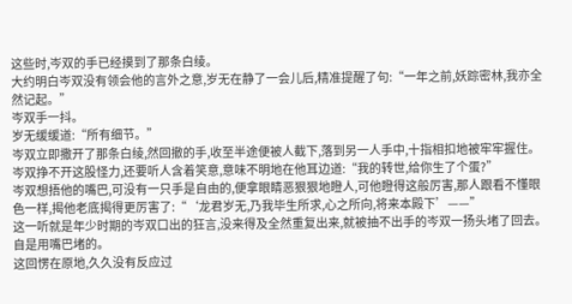这些时,岑双的手已经摸到了那条白绫。
大约明白岑双没有领会他的言外之意,岁无在静了一会儿后,精准提醒了句:“一年之前,妖踪密林,我亦全然记起。”
岑双手一抖。
岁无缓缓道:“所有细节。”
岑双立即撒开了那条白绫,然回撤的手,收至半途便被人截下,落到另一人手中,十指相扣地被牢牢握住。
岑双挣不开这股怪力,还要听人含着笑意,意味不明地在他耳边道:“我的转世,给你生了个蛋?”
岑双想捂他的嘴巴,可没有一只手是自由的,便拿眼睛恶狠狠地瞪人,可他瞪得这般厉害,那人跟看不懂眼色一样,揭他老底揭得更厉害了:“‘龙君岁无,乃我毕生所求,心之所向,将来本殿下’——”
这一听就是年少时期的岑双口出的狂言,没来得及全然重复出来,就被抽不出手的岑双一扬头堵了回去。
自是用嘴巴堵的。
这回愣在原地,久久没有反应过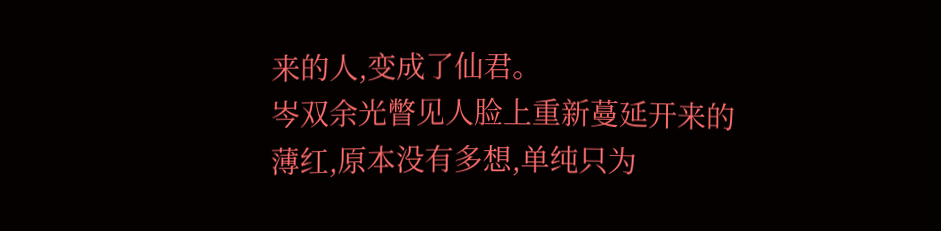来的人,变成了仙君。
岑双余光瞥见人脸上重新蔓延开来的薄红,原本没有多想,单纯只为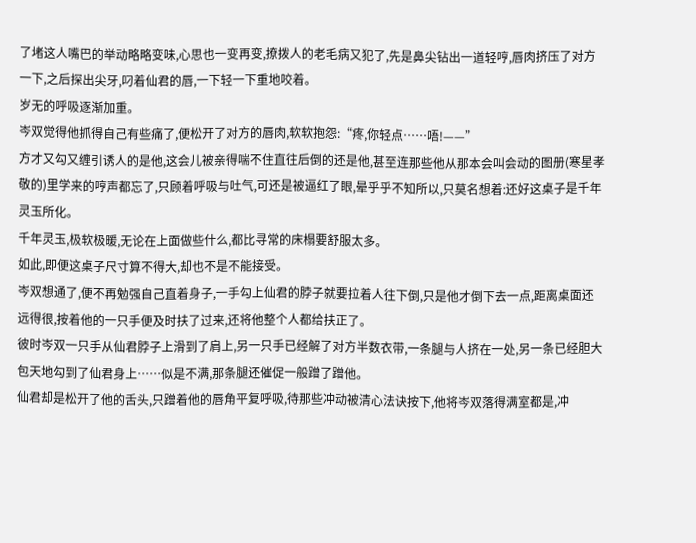了堵这人嘴巴的举动略略变味,心思也一变再变,撩拨人的老毛病又犯了,先是鼻尖钻出一道轻哼,唇肉挤压了对方一下,之后探出尖牙,叼着仙君的唇,一下轻一下重地咬着。
岁无的呼吸逐渐加重。
岑双觉得他抓得自己有些痛了,便松开了对方的唇肉,软软抱怨:“疼,你轻点……唔!——”
方才又勾又缠引诱人的是他,这会儿被亲得喘不住直往后倒的还是他,甚至连那些他从那本会叫会动的图册(寒星孝敬的)里学来的哼声都忘了,只顾着呼吸与吐气,可还是被逼红了眼,晕乎乎不知所以,只莫名想着:还好这桌子是千年灵玉所化。
千年灵玉,极软极暖,无论在上面做些什么,都比寻常的床榻要舒服太多。
如此,即便这桌子尺寸算不得大,却也不是不能接受。
岑双想通了,便不再勉强自己直着身子,一手勾上仙君的脖子就要拉着人往下倒,只是他才倒下去一点,距离桌面还远得很,按着他的一只手便及时扶了过来,还将他整个人都给扶正了。
彼时岑双一只手从仙君脖子上滑到了肩上,另一只手已经解了对方半数衣带,一条腿与人挤在一处,另一条已经胆大包天地勾到了仙君身上……似是不满,那条腿还催促一般蹭了蹭他。
仙君却是松开了他的舌头,只蹭着他的唇角平复呼吸,待那些冲动被清心法诀按下,他将岑双落得满室都是,冲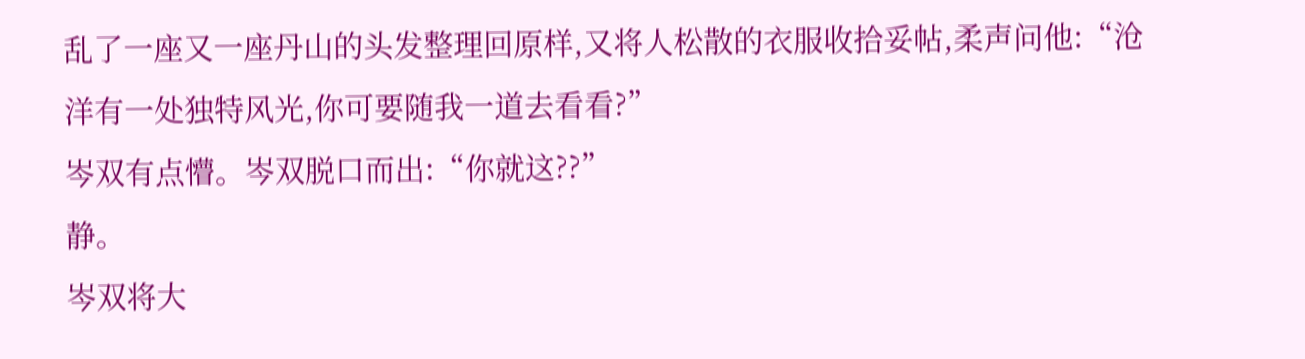乱了一座又一座丹山的头发整理回原样,又将人松散的衣服收拾妥帖,柔声问他:“沧洋有一处独特风光,你可要随我一道去看看?”
岑双有点懵。岑双脱口而出:“你就这??”
静。
岑双将大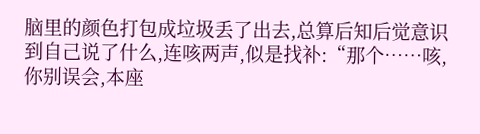脑里的颜色打包成垃圾丢了出去,总算后知后觉意识到自己说了什么,连咳两声,似是找补:“那个……咳,你别误会,本座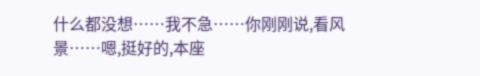什么都没想……我不急……你刚刚说,看风景……嗯,挺好的,本座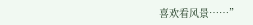喜欢看风景……”